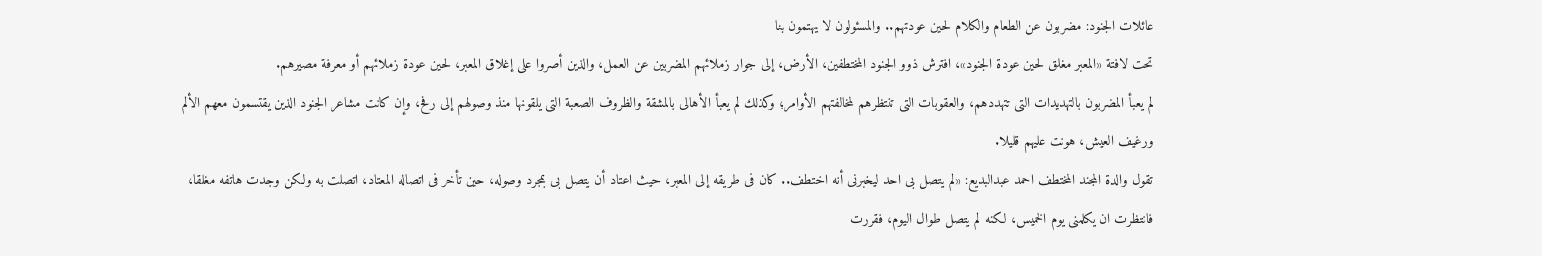عائلات الجنود: مضربون عن الطعام والكلام لحين عودتهم.. والمسئولون لا يهتمون بنا
تحت لافتة «المعبر مغلق لحين عودة الجنود»، افترش ذوو الجنود المختطفين، الأرض، إلى جوار زملائهم المضربين عن العمل، والذين أصروا على إغلاق المعبر، لحين عودة زملائهم أو معرفة مصيرهم.
لم يعبأ المضربون بالتهديدات التى تتهددهم، والعقوبات التى تنتظرهم لمخالفتهم الأوامر؛ وكذلك لم يعبأ الأهالى بالمشقة والظروف الصعبة التى يلقونها منذ وصولهم إلى رفح، وإن كانت مشاعر الجنود الذين يقتسمون معهم الألم ورغيف العيش، هونت عليهم قليلا.
تقول والدة المجند المختطف احمد عبدالبديع: «لم يتصل بى احد ليخبرنى أنه اختطف.. كان فى طريقه إلى المعبر، حيث اعتاد أن يتصل بى بمجرد وصوله، حين تأخر فى اتصاله المعتاد، اتصلت به ولكن وجدت هاتفه مغلقا، فانتظرت ان يكلمنى يوم الخميس، لكنه لم يتصل طوال اليوم، فقررت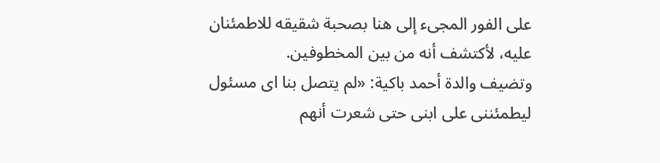على الفور المجىء إلى هنا بصحبة شقيقه للاطمئنان عليه، لأكتشف أنه من بين المخطوفين.
وتضيف والدة أحمد باكية: «لم يتصل بنا اى مسئول ليطمئننى على ابنى حتى شعرت أنهم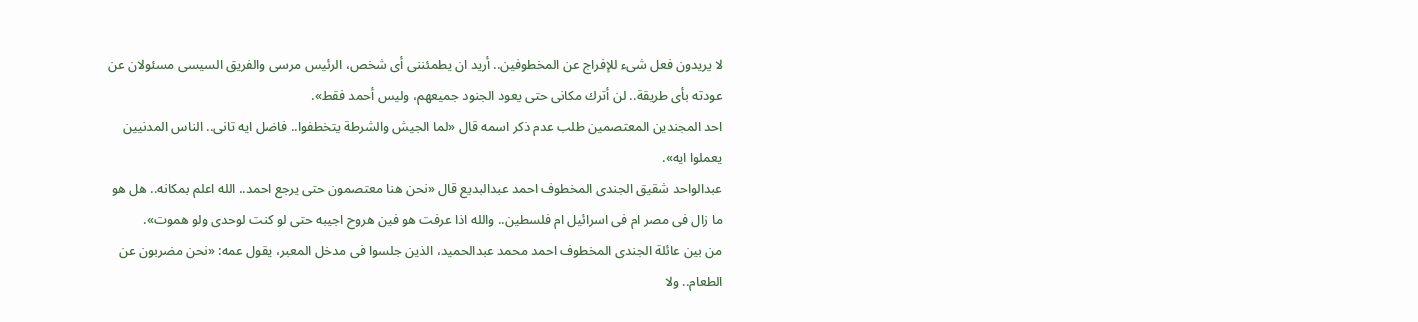لا يريدون فعل شىء للإفراج عن المخطوفين.. أريد ان يطمئننى أى شخص، الرئيس مرسى والفريق السيسى مسئولان عن عودته بأى طريقة.. لن أترك مكانى حتى يعود الجنود جميعهم، وليس أحمد فقط».
احد المجندين المعتصمين طلب عدم ذكر اسمه قال «لما الجيش والشرطة يتخطفوا.. فاضل ايه تانى.. الناس المدنيين يعملوا ايه».
عبدالواحد شقيق الجندى المخطوف احمد عبدالبديع قال «نحن هنا معتصمون حتى يرجع احمد.. الله اعلم بمكانه.. هل هو ما زال فى مصر ام فى اسرائيل ام فلسطين.. والله اذا عرفت هو فين هروح اجيبه حتى لو كنت لوحدى ولو هموت».
من بين عائلة الجندى المخطوف احمد محمد عبدالحميد، الذين جلسوا فى مدخل المعبر، يقول عمه: «نحن مضربون عن الطعام.. ولا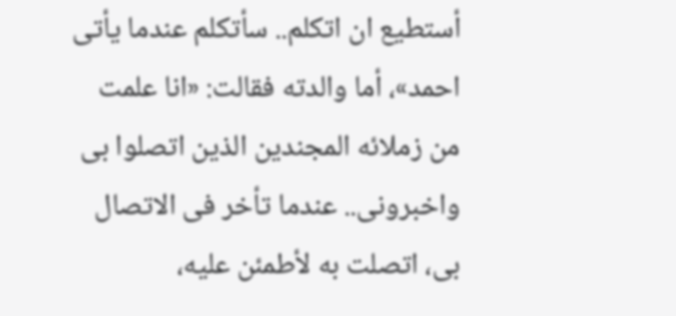أستطيع ان اتكلم.. سأتكلم عندما يأتى احمد»، أما والدته فقالت: «انا علمت من زملائه المجندين الذين اتصلوا بى واخبرونى.. عندما تأخر فى الاتصال بى، اتصلت به لأطمئن عليه،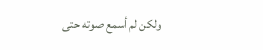ولكن لم أسمع صوته حتى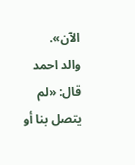الآن».
والد احمد قال: «لم يتصل بنا أو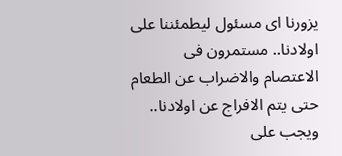يزورنا اى مسئول ليطمئننا على اولادنا.. مستمرون فى الاعتصام والاضراب عن الطعام حتى يتم الافراج عن اولادنا.. ويجب على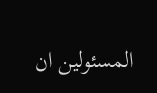المسئولين ان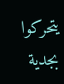يتحركوا بجدية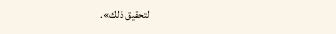لتحقيق ذلك».